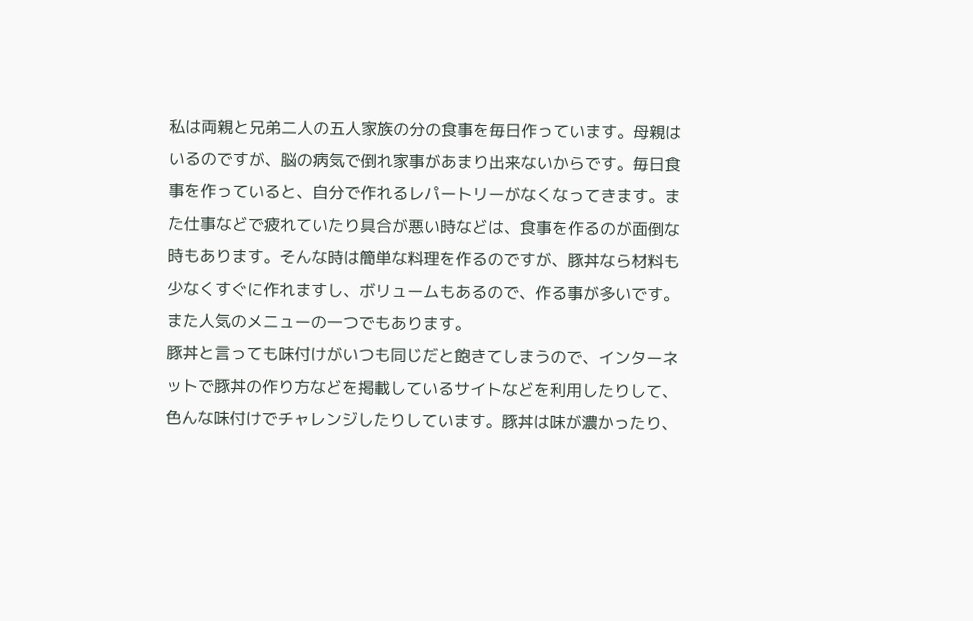私は両親と兄弟二人の五人家族の分の食事を毎日作っています。母親はいるのですが、脳の病気で倒れ家事があまり出来ないからです。毎日食事を作っていると、自分で作れるレパートリーがなくなってきます。また仕事などで疲れていたり具合が悪い時などは、食事を作るのが面倒な時もあります。そんな時は簡単な料理を作るのですが、豚丼なら材料も少なくすぐに作れますし、ボリュームもあるので、作る事が多いです。また人気のメニューの一つでもあります。
豚丼と言っても味付けがいつも同じだと飽きてしまうので、インターネットで豚丼の作り方などを掲載しているサイトなどを利用したりして、色んな味付けでチャレンジしたりしています。豚丼は味が濃かったり、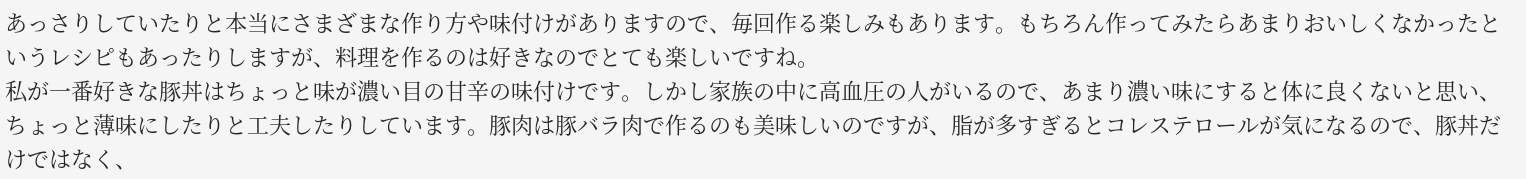あっさりしていたりと本当にさまざまな作り方や味付けがありますので、毎回作る楽しみもあります。もちろん作ってみたらあまりおいしくなかったというレシピもあったりしますが、料理を作るのは好きなのでとても楽しいですね。
私が一番好きな豚丼はちょっと味が濃い目の甘辛の味付けです。しかし家族の中に高血圧の人がいるので、あまり濃い味にすると体に良くないと思い、ちょっと薄味にしたりと工夫したりしています。豚肉は豚バラ肉で作るのも美味しいのですが、脂が多すぎるとコレステロールが気になるので、豚丼だけではなく、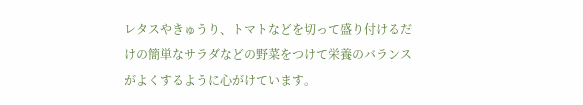レタスやきゅうり、トマトなどを切って盛り付けるだけの簡単なサラダなどの野菜をつけて栄養のバランスがよくするように心がけています。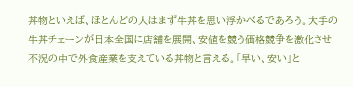丼物といえば、ほとんどの人はまず牛丼を思い浮かべるであろう。大手の牛丼チェーンが日本全国に店舗を展開、安値を競う価格競争を激化させ不況の中で外食産業を支えている丼物と言える。「早い、安い」と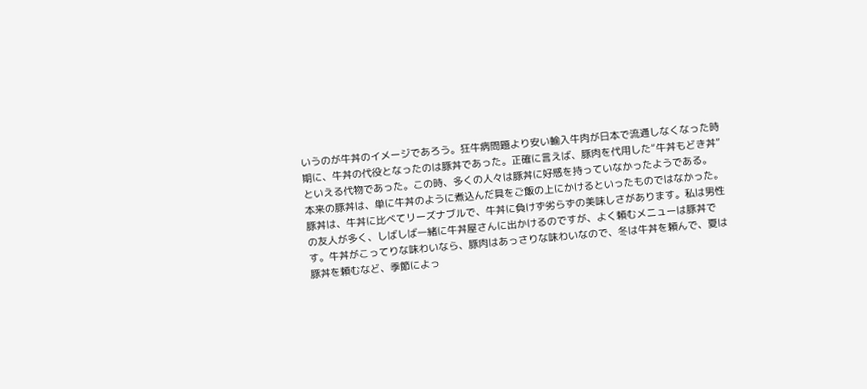いうのが牛丼のイメージであろう。狂牛病問題より安い輸入牛肉が日本で流通しなくなった時期に、牛丼の代役となったのは豚丼であった。正確に言えば、豚肉を代用した“牛丼もどき丼”といえる代物であった。この時、多くの人々は豚丼に好感を持っていなかったようである。
本来の豚丼は、単に牛丼のように煮込んだ具をご飯の上にかけるといったものではなかった。
豚丼は、牛丼に比べてリーズナブルで、牛丼に負けず劣らずの美味しさがあります。私は男性の友人が多く、しばしば一緒に牛丼屋さんに出かけるのですが、よく頼むメニューは豚丼です。牛丼がこってりな味わいなら、豚肉はあっさりな味わいなので、冬は牛丼を頼んで、夏は豚丼を頼むなど、季節によっ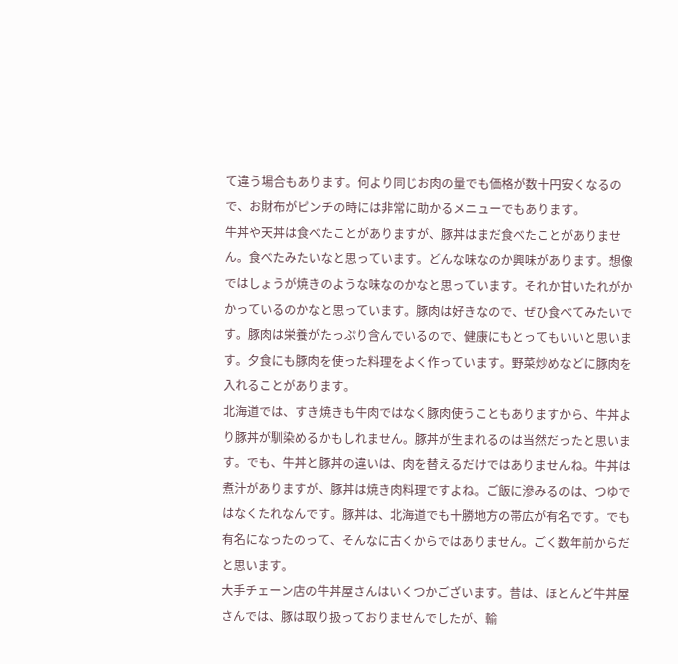て違う場合もあります。何より同じお肉の量でも価格が数十円安くなるので、お財布がピンチの時には非常に助かるメニューでもあります。
牛丼や天丼は食べたことがありますが、豚丼はまだ食べたことがありません。食べたみたいなと思っています。どんな味なのか興味があります。想像ではしょうが焼きのような味なのかなと思っています。それか甘いたれがかかっているのかなと思っています。豚肉は好きなので、ぜひ食べてみたいです。豚肉は栄養がたっぷり含んでいるので、健康にもとってもいいと思います。夕食にも豚肉を使った料理をよく作っています。野菜炒めなどに豚肉を入れることがあります。
北海道では、すき焼きも牛肉ではなく豚肉使うこともありますから、牛丼より豚丼が馴染めるかもしれません。豚丼が生まれるのは当然だったと思います。でも、牛丼と豚丼の違いは、肉を替えるだけではありませんね。牛丼は煮汁がありますが、豚丼は焼き肉料理ですよね。ご飯に滲みるのは、つゆではなくたれなんです。豚丼は、北海道でも十勝地方の帯広が有名です。でも有名になったのって、そんなに古くからではありません。ごく数年前からだと思います。
大手チェーン店の牛丼屋さんはいくつかございます。昔は、ほとんど牛丼屋さんでは、豚は取り扱っておりませんでしたが、輸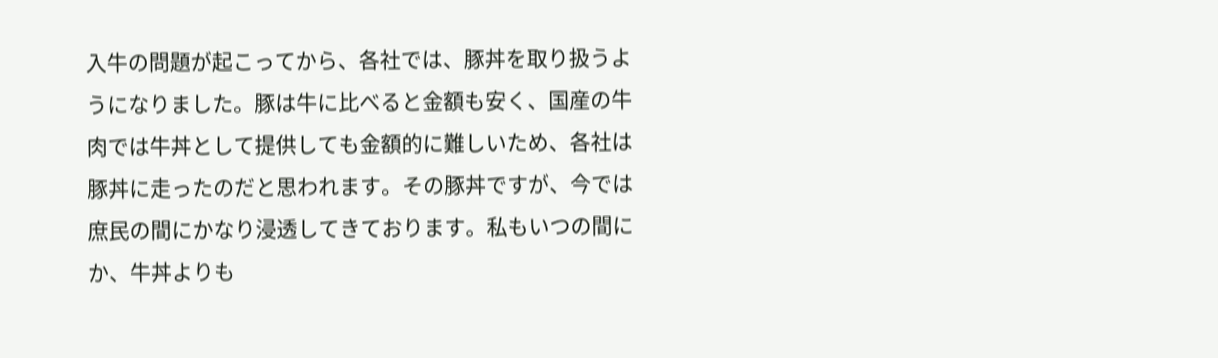入牛の問題が起こってから、各社では、豚丼を取り扱うようになりました。豚は牛に比べると金額も安く、国産の牛肉では牛丼として提供しても金額的に難しいため、各社は豚丼に走ったのだと思われます。その豚丼ですが、今では庶民の間にかなり浸透してきております。私もいつの間にか、牛丼よりも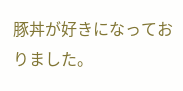豚丼が好きになっておりました。